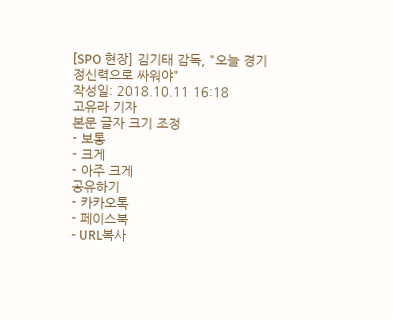[SPO 현장] 김기태 감독, "오늘 경기 정신력으로 싸워야"
작성일: 2018.10.11 16:18
고유라 기자
본문 글자 크기 조정
- 보통
- 크게
- 아주 크게
공유하기
- 카카오톡
- 페이스북
- URL복사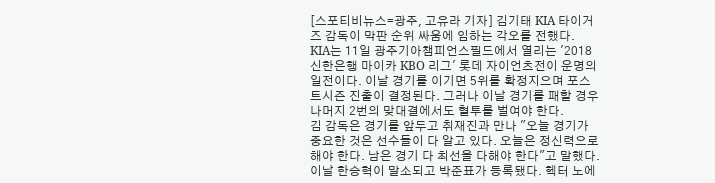[스포티비뉴스=광주, 고유라 기자] 김기태 KIA 타이거즈 감독이 막판 순위 싸움에 임하는 각오를 전했다.
KIA는 11일 광주기아챔피언스필드에서 열리는 '2018 신한은행 마이카 KBO 리그' 롯데 자이언츠전이 운명의 일전이다. 이날 경기를 이기면 5위를 확정지으며 포스트시즌 진출이 결정된다. 그러나 이날 경기를 패할 경우 나머지 2번의 맞대결에서도 혈투를 벌여야 한다.
김 감독은 경기를 앞두고 취재진과 만나 "오늘 경기가 중요한 것은 선수들이 다 알고 있다. 오늘은 정신력으로 해야 한다. 남은 경기 다 최선을 다해야 한다"고 말했다.
이날 한승혁이 말소되고 박준표가 등록됐다. 헥터 노에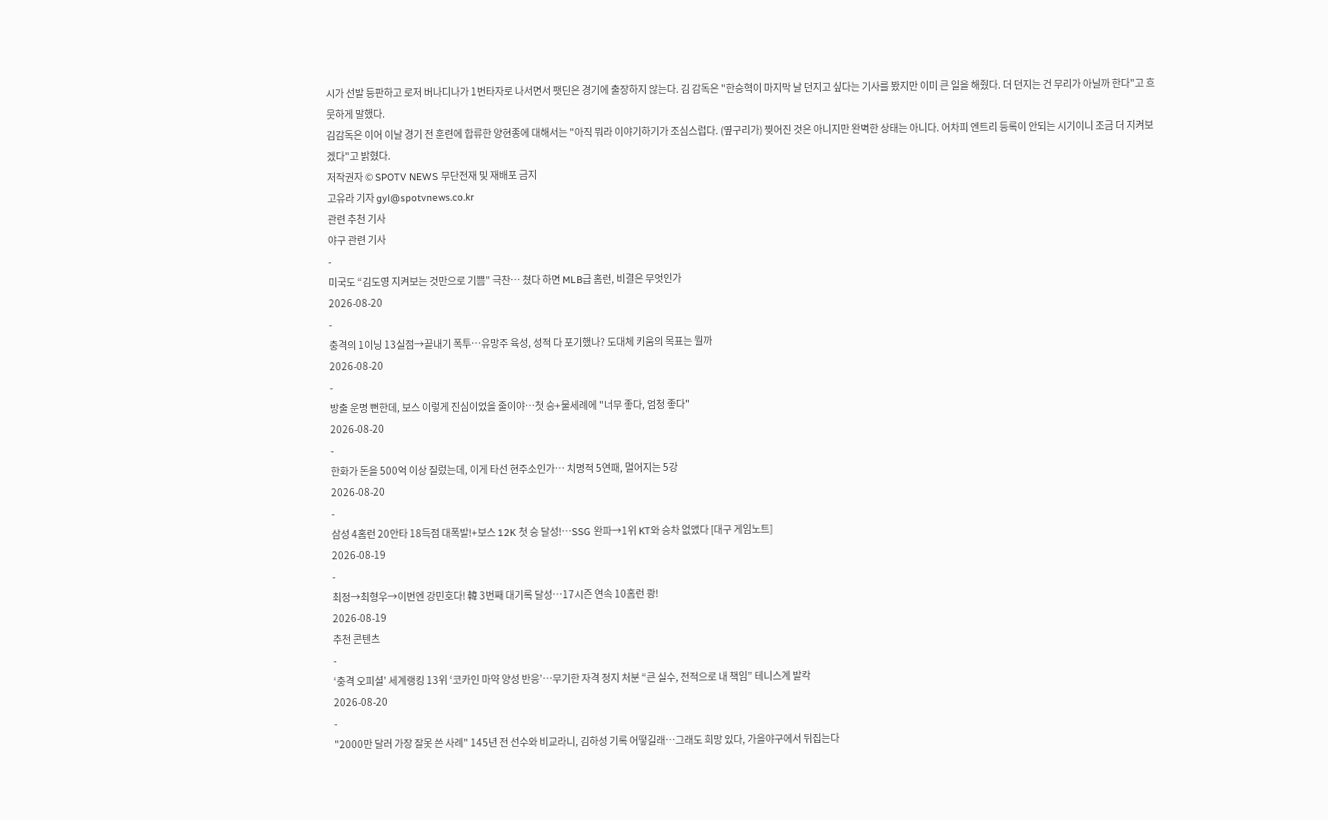시가 선발 등판하고 로저 버나디나가 1번타자로 나서면서 팻딘은 경기에 출장하지 않는다. 김 감독은 "한승혁이 마지막 날 던지고 싶다는 기사를 봤지만 이미 큰 일을 해줬다. 더 던지는 건 무리가 아닐까 한다"고 흐뭇하게 말했다.
김감독은 이어 이날 경기 전 훈련에 합류한 양현종에 대해서는 "아직 뭐라 이야기하기가 조심스럽다. (옆구리가) 찢어진 것은 아니지만 완벽한 상태는 아니다. 어차피 엔트리 등록이 안되는 시기이니 조금 더 지켜보겠다"고 밝혔다.
저작권자 © SPOTV NEWS 무단전재 및 재배포 금지
고유라 기자 gyl@spotvnews.co.kr
관련 추천 기사
야구 관련 기사
-
미국도 “김도영 지켜보는 것만으로 기쁨” 극찬… 쳤다 하면 MLB급 홈런, 비결은 무엇인가
2026-08-20
-
충격의 1이닝 13실점→끝내기 폭투…유망주 육성, 성적 다 포기했나? 도대체 키움의 목표는 뭘까
2026-08-20
-
방출 운명 뻔한데, 보스 이렇게 진심이었을 줄이야…첫 승+물세례에 "너무 좋다, 엄청 좋다"
2026-08-20
-
한화가 돈을 500억 이상 질렀는데, 이게 타선 현주소인가… 치명적 5연패, 멀어지는 5강
2026-08-20
-
삼성 4홈런 20안타 18득점 대폭발!+보스 12K 첫 승 달성!…SSG 완파→1위 KT와 승차 없앴다 [대구 게임노트]
2026-08-19
-
최정→최형우→이번엔 강민호다! 韓 3번째 대기록 달성…17시즌 연속 10홈런 쾅!
2026-08-19
추천 콘텐츠
-
‘충격 오피셜’ 세계랭킹 13위 ‘코카인 마약 양성 반응’…무기한 자격 정지 처분 “큰 실수, 전적으로 내 책임” 테니스계 발칵
2026-08-20
-
"2000만 달러 가장 잘못 쓴 사례" 145년 전 선수와 비교라니, 김하성 기록 어떻길래…그래도 희망 있다, 가을야구에서 뒤집는다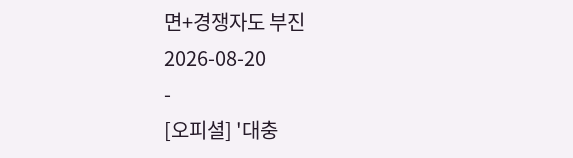면+경쟁자도 부진
2026-08-20
-
[오피셜] '대충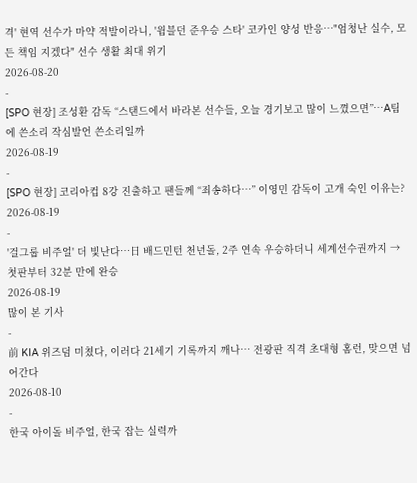격' 현역 선수가 마약 적발이라니, '윔블던 준우승 스타' 코카인 양성 반응…"엄청난 실수, 모든 책임 지겠다" 선수 생활 최대 위기
2026-08-20
-
[SPO 현장] 조성환 감독 “스탠드에서 바라본 선수들, 오늘 경기보고 많이 느꼈으면”…A팀에 쓴소리 작심발언 쓴소리일까
2026-08-19
-
[SPO 현장] 코리아컵 8강 진출하고 팬들께 “죄송하다…” 이영민 감독이 고개 숙인 이유는?
2026-08-19
-
'걸그룹 비주얼' 더 빛난다…日 배드민턴 천년돌, 2주 연속 우승하더니 세계선수권까지 → 첫판부터 32분 만에 완승
2026-08-19
많이 본 기사
-
前 KIA 위즈덤 미쳤다, 이러다 21세기 기록까지 깨나… 전광판 직격 초대형 홈런, 맞으면 넘어간다
2026-08-10
-
한국 아이돌 비주얼, 한국 잡는 실력까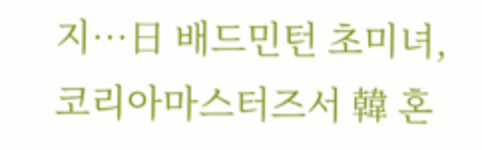지…日 배드민턴 초미녀, 코리아마스터즈서 韓 혼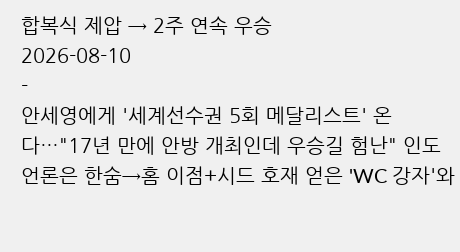합복식 제압 → 2주 연속 우승
2026-08-10
-
안세영에게 '세계선수권 5회 메달리스트' 온다…"17년 만에 안방 개최인데 우승길 험난" 인도 언론은 한숨→홈 이점+시드 호재 얻은 'WC 강자'와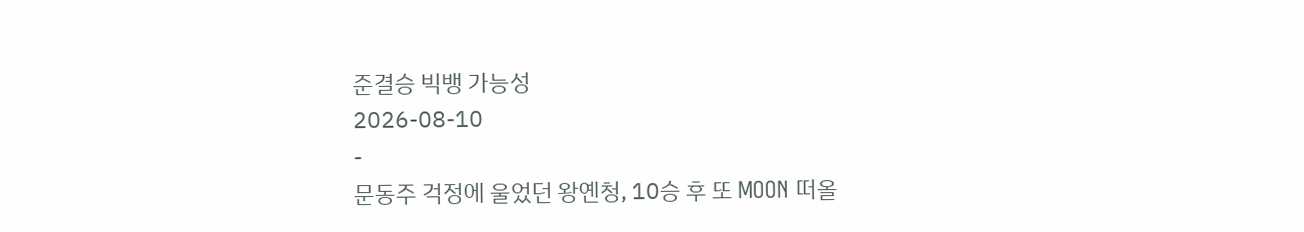준결승 빅뱅 가능성
2026-08-10
-
문동주 걱정에 울었던 왕옌청, 10승 후 또 MOON 떠올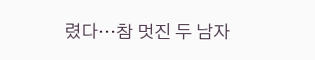렸다…참 멋진 두 남자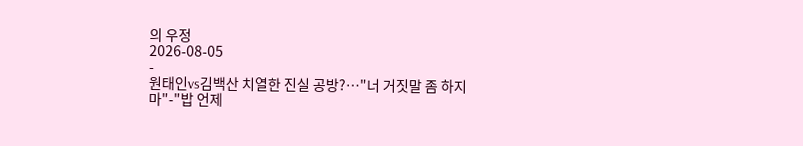의 우정
2026-08-05
-
원태인vs김백산 치열한 진실 공방?…"너 거짓말 좀 하지 마"-"밥 언제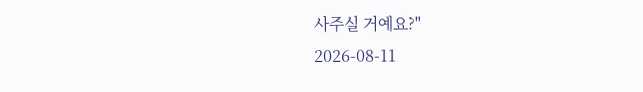사주실 거예요?"
2026-08-11